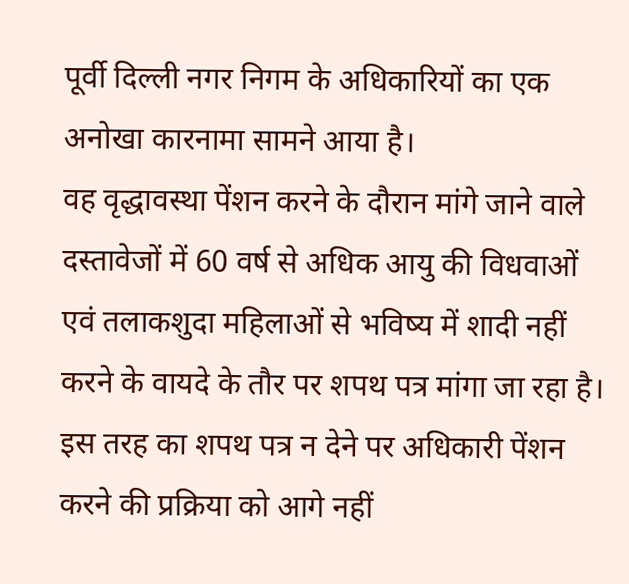पूर्वी दिल्ली नगर निगम के अधिकारियों का एक अनोखा कारनामा सामने आया है।
वह वृद्धावस्था पेंशन करने के दौरान मांगे जाने वाले दस्तावेजों में 60 वर्ष से अधिक आयु की विधवाओं एवं तलाकशुदा महिलाओं से भविष्य में शादी नहीं करने के वायदे के तौर पर शपथ पत्र मांगा जा रहा है।
इस तरह का शपथ पत्र न देने पर अधिकारी पेंशन करने की प्रक्रिया को आगे नहीं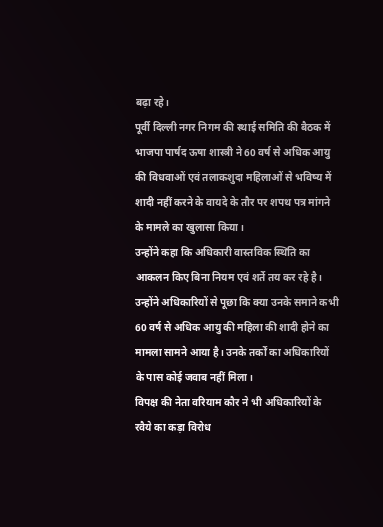बढ़ा रहे।
पूर्वी दिल्ली नगर निगम की स्थाई समिति की बैठक में भाजपा पार्षद ऊषा शास्त्री ने 60 वर्ष से अधिक आयु की विधवाओं एवं तलाकशुदा महिलाओं से भविष्य में शादी नहीं करने के वायदे के तौर पर शपथ पत्र मांगने के मामले का खुलासा किया।
उन्होंने कहा कि अधिकारी वास्तविक स्थिति का आकलन किए बिना नियम एवं शर्ते तय कर रहे है।
उन्होंने अधिकारियों से पूछा कि क्या उनके समाने कभी 60 वर्ष से अधिक आयु की महिला की शादी होने का मामला सामने आया है। उनके तर्कों का अधिकारियों के पास कोई जवाब नहीं मिला।
विपक्ष की नेता वरियाम कौर ने भी अधिकारियों के रवैये का कड़ा विरोध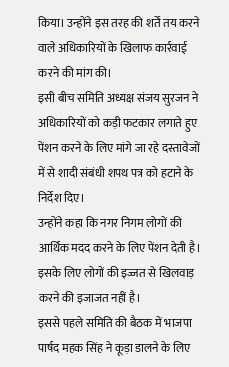किया। उन्होंने इस तरह की शर्तें तय करने वाले अधिकारियों के खिलाफ कार्रवाई करने की मांग की।
इसी बीच समिति अध्यक्ष संजय सुरजन ने अधिकारियों को कड़ी फटकार लगाते हुए पेंशन करने के लिए मांगे जा रहे दस्तावेजों में से शादी संबंधी शपथ पत्र को हटाने के निर्देश दिए।
उन्होंने कहा कि नगर निगम लोगों की आर्थिक मदद करने के लिए पेंशन देती है। इसके लिए लोगों की इज्जत से खिलवाड़ करने की इजाजत नहीं है।
इससे पहले समिति की बैठक में भाजपा पार्षद महक सिंह ने कूड़ा डालने के लिए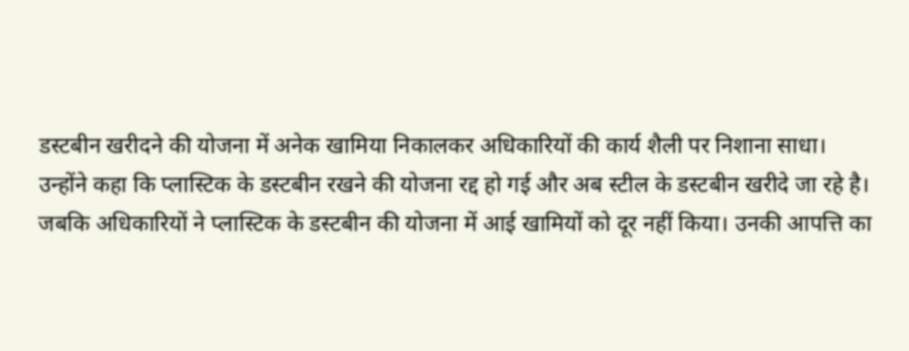डस्टबीन खरीदने की योजना में अनेक खामिया निकालकर अधिकारियों की कार्य शैली पर निशाना साधा।
उन्होंने कहा कि प्लास्टिक के डस्टबीन रखने की योजना रद्द हो गई और अब स्टील के डस्टबीन खरीदे जा रहे है।
जबकि अधिकारियों ने प्लास्टिक के डस्टबीन की योजना में आई खामियों को दूर नहीं किया। उनकी आपत्ति का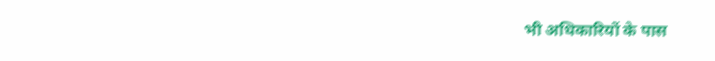भी अधिकारियों के पास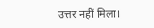उत्तर नहीं मिला।